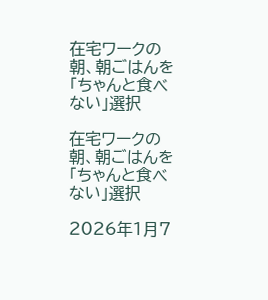在宅ワークの朝、朝ごはんを「ちゃんと食べない」選択

在宅ワークの朝、朝ごはんを「ちゃんと食べない」選択

2026年1月7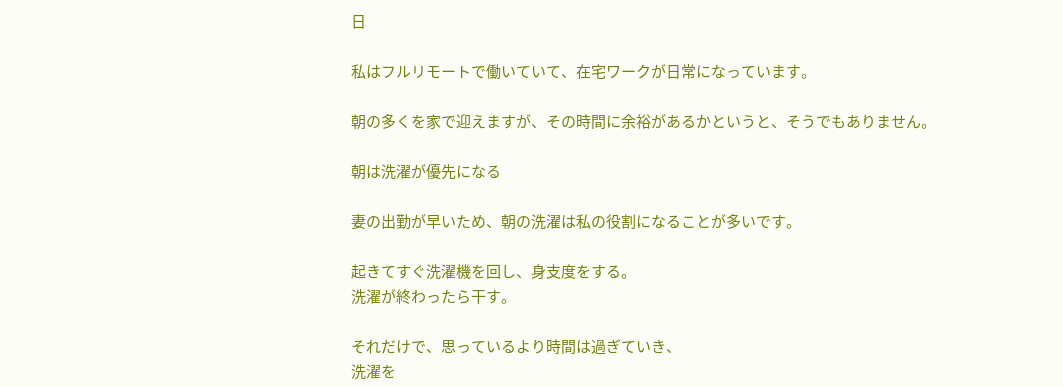日

私はフルリモートで働いていて、在宅ワークが日常になっています。

朝の多くを家で迎えますが、その時間に余裕があるかというと、そうでもありません。

朝は洗濯が優先になる

妻の出勤が早いため、朝の洗濯は私の役割になることが多いです。

起きてすぐ洗濯機を回し、身支度をする。
洗濯が終わったら干す。

それだけで、思っているより時間は過ぎていき、
洗濯を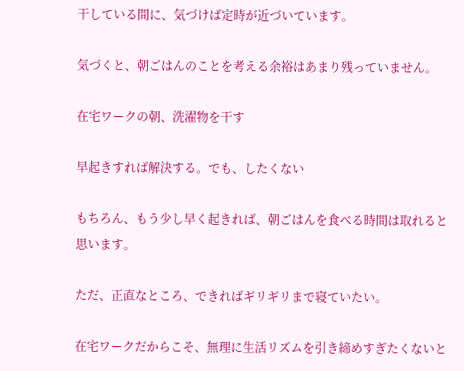干している間に、気づけば定時が近づいています。

気づくと、朝ごはんのことを考える余裕はあまり残っていません。

在宅ワークの朝、洗濯物を干す

早起きすれば解決する。でも、したくない

もちろん、もう少し早く起きれば、朝ごはんを食べる時間は取れると思います。

ただ、正直なところ、できればギリギリまで寝ていたい。

在宅ワークだからこそ、無理に生活リズムを引き締めすぎたくないと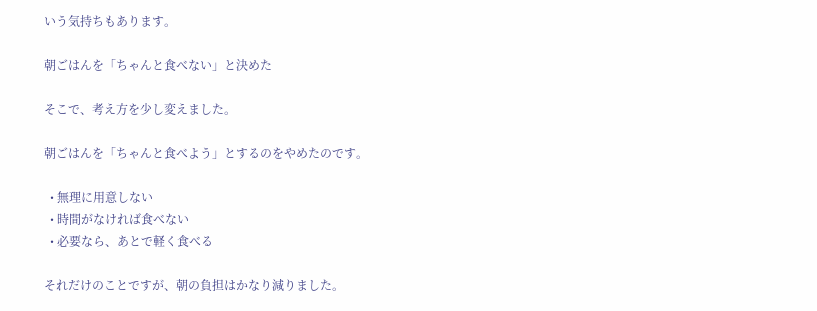いう気持ちもあります。

朝ごはんを「ちゃんと食べない」と決めた

そこで、考え方を少し変えました。

朝ごはんを「ちゃんと食べよう」とするのをやめたのです。

  • 無理に用意しない
  • 時間がなければ食べない
  • 必要なら、あとで軽く食べる

それだけのことですが、朝の負担はかなり減りました。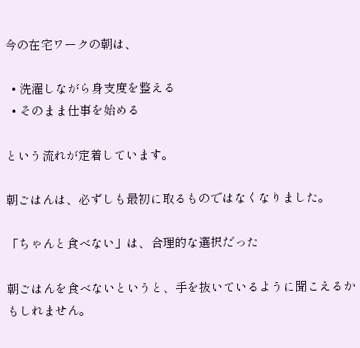今の在宅ワークの朝は、

  • 洗濯しながら身支度を整える
  • そのまま仕事を始める

という流れが定着しています。

朝ごはんは、必ずしも最初に取るものではなくなりました。

「ちゃんと食べない」は、合理的な選択だった

朝ごはんを食べないというと、手を抜いているように聞こえるかもしれません。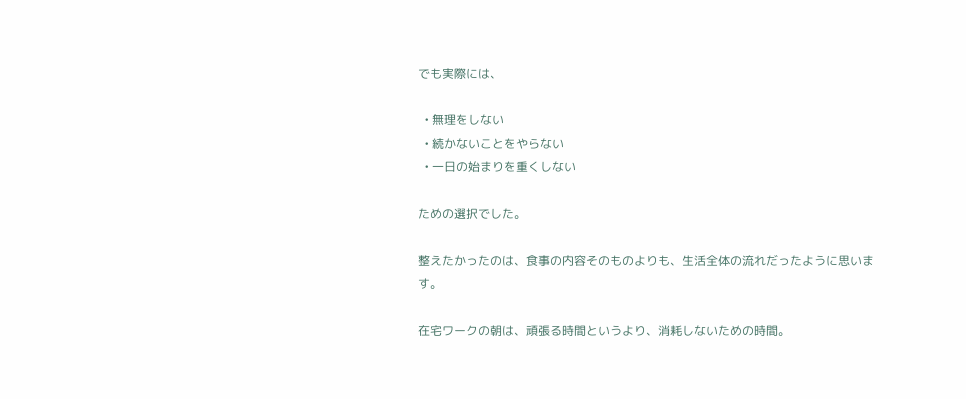でも実際には、

  • 無理をしない
  • 続かないことをやらない
  • 一日の始まりを重くしない

ための選択でした。

整えたかったのは、食事の内容そのものよりも、生活全体の流れだったように思います。

在宅ワークの朝は、頑張る時間というより、消耗しないための時間。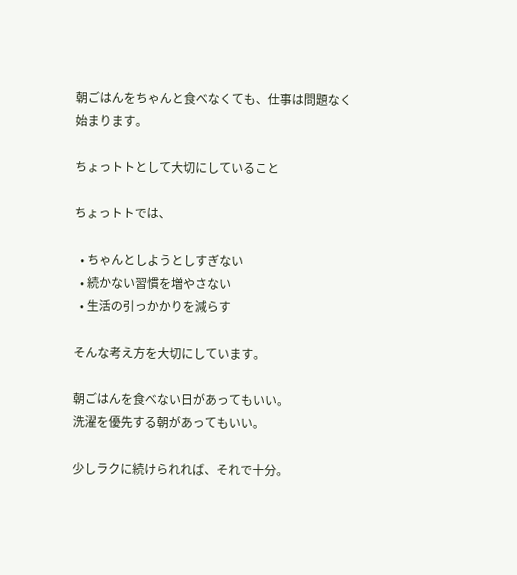朝ごはんをちゃんと食べなくても、仕事は問題なく始まります。

ちょっトトとして大切にしていること

ちょっトトでは、

  • ちゃんとしようとしすぎない
  • 続かない習慣を増やさない
  • 生活の引っかかりを減らす

そんな考え方を大切にしています。

朝ごはんを食べない日があってもいい。
洗濯を優先する朝があってもいい。

少しラクに続けられれば、それで十分。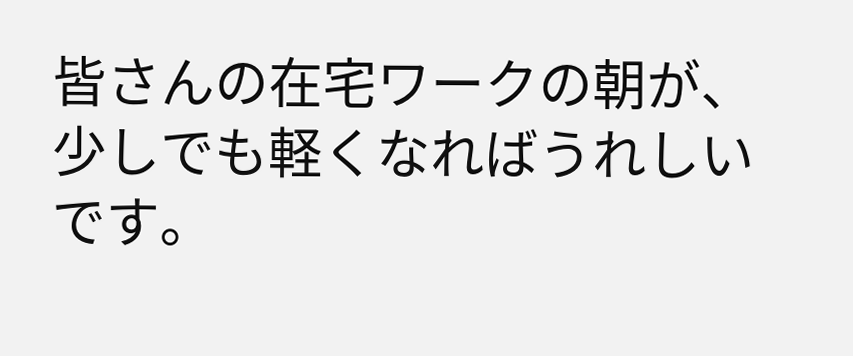皆さんの在宅ワークの朝が、少しでも軽くなればうれしいです。